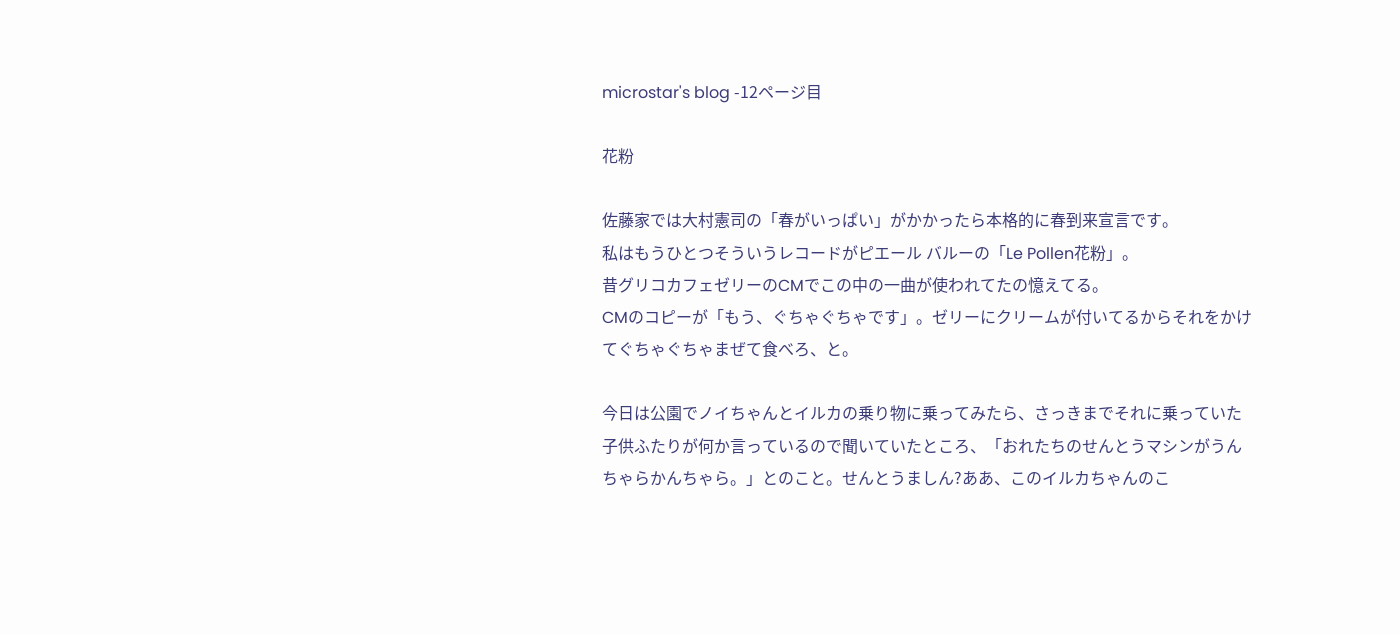microstar's blog -12ページ目

花粉

佐藤家では大村憲司の「春がいっぱい」がかかったら本格的に春到来宣言です。
私はもうひとつそういうレコードがピエール バルーの「Le Pollen花粉」。
昔グリコカフェゼリーのCMでこの中の一曲が使われてたの憶えてる。
CMのコピーが「もう、ぐちゃぐちゃです」。ゼリーにクリームが付いてるからそれをかけてぐちゃぐちゃまぜて食べろ、と。

今日は公園でノイちゃんとイルカの乗り物に乗ってみたら、さっきまでそれに乗っていた子供ふたりが何か言っているので聞いていたところ、「おれたちのせんとうマシンがうんちゃらかんちゃら。」とのこと。せんとうましん?ああ、このイルカちゃんのこ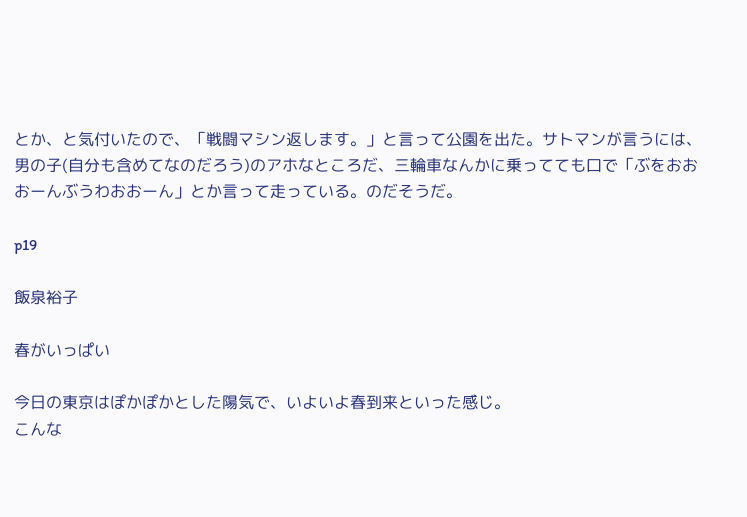とか、と気付いたので、「戦闘マシン返します。」と言って公園を出た。サトマンが言うには、男の子(自分も含めてなのだろう)のアホなところだ、三輪車なんかに乗ってても口で「ぶをおおおーんぶうわおおーん」とか言って走っている。のだそうだ。

p19

飯泉裕子

春がいっぱい

今日の東京はぽかぽかとした陽気で、いよいよ春到来といった感じ。
こんな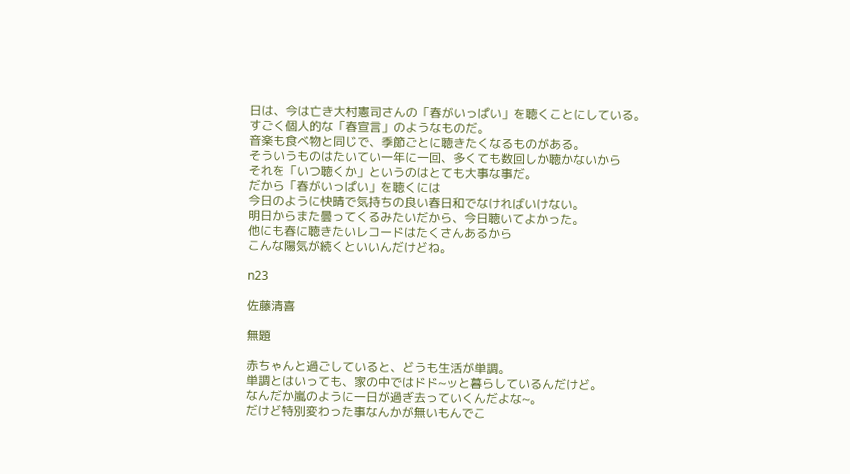日は、今は亡き大村憲司さんの「春がいっぱい」を聴くことにしている。
すごく個人的な「春宣言」のようなものだ。
音楽も食べ物と同じで、季節ごとに聴きたくなるものがある。
そういうものはたいてい一年に一回、多くても数回しか聴かないから
それを「いつ聴くか」というのはとても大事な事だ。
だから「春がいっぱい」を聴くには
今日のように快晴で気持ちの良い春日和でなければいけない。
明日からまた曇ってくるみたいだから、今日聴いてよかった。
他にも春に聴きたいレコードはたくさんあるから
こんな陽気が続くといいんだけどね。

n23

佐藤清喜

無題

赤ちゃんと過ごしていると、どうも生活が単調。
単調とはいっても、家の中ではドド~ッと暮らしているんだけど。
なんだか嵐のように一日が過ぎ去っていくんだよな~。
だけど特別変わった事なんかが無いもんでこ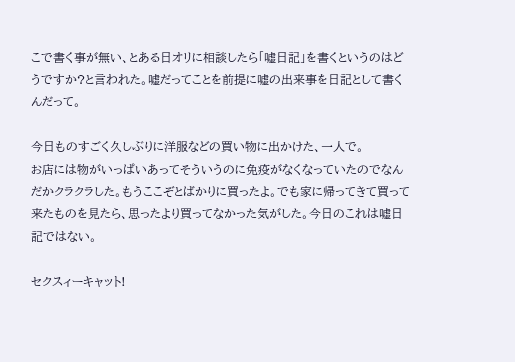こで書く事が無い、とある日オリに相談したら「嘘日記」を書くというのはどうですか?と言われた。嘘だってことを前提に嘘の出来事を日記として書くんだって。

今日ものすごく久しぶりに洋服などの買い物に出かけた、一人で。
お店には物がいっぱいあってそういうのに免疫がなくなっていたのでなんだかクラクラした。もうここぞとばかりに買ったよ。でも家に帰ってきて買って来たものを見たら、思ったより買ってなかった気がした。今日のこれは嘘日記ではない。

セクスィーキャット!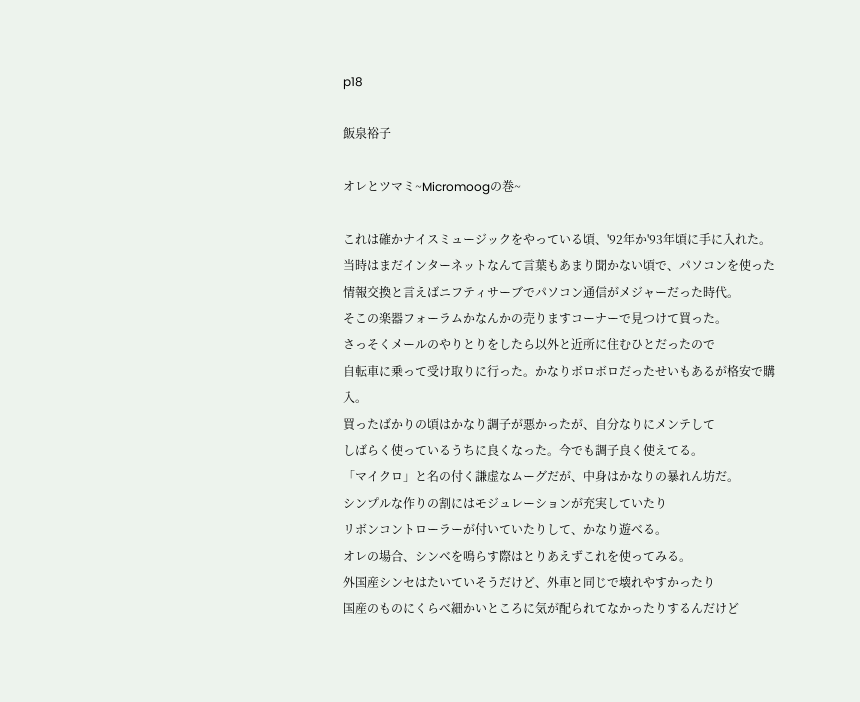p18

飯泉裕子

オレとツマミ~Micromoogの巻~

これは確かナイスミュージックをやっている頃、'92年か'93年頃に手に入れた。
当時はまだインターネットなんて言葉もあまり聞かない頃で、パソコンを使った
情報交換と言えばニフティサーブでパソコン通信がメジャーだった時代。
そこの楽器フォーラムかなんかの売りますコーナーで見つけて買った。
さっそくメールのやりとりをしたら以外と近所に住むひとだったので
自転車に乗って受け取りに行った。かなりボロボロだったせいもあるが格安で購入。
買ったばかりの頃はかなり調子が悪かったが、自分なりにメンテして
しばらく使っているうちに良くなった。今でも調子良く使えてる。
「マイクロ」と名の付く謙虚なムーグだが、中身はかなりの暴れん坊だ。
シンプルな作りの割にはモジュレーションが充実していたり
リボンコントローラーが付いていたりして、かなり遊べる。
オレの場合、シンベを鳴らす際はとりあえずこれを使ってみる。
外国産シンセはたいていそうだけど、外車と同じで壊れやすかったり
国産のものにくらべ細かいところに気が配られてなかったりするんだけど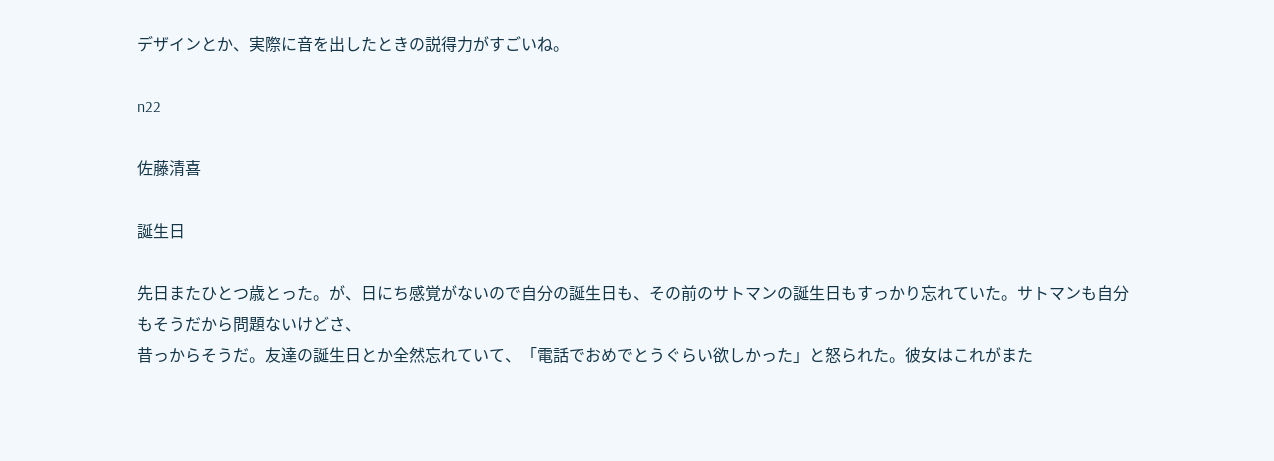デザインとか、実際に音を出したときの説得力がすごいね。

n22

佐藤清喜

誕生日

先日またひとつ歳とった。が、日にち感覚がないので自分の誕生日も、その前のサトマンの誕生日もすっかり忘れていた。サトマンも自分もそうだから問題ないけどさ、
昔っからそうだ。友達の誕生日とか全然忘れていて、「電話でおめでとうぐらい欲しかった」と怒られた。彼女はこれがまた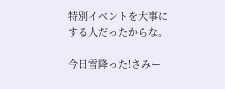特別イベントを大事にする人だったからな。

今日雪降った!さみー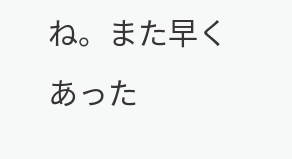ね。また早くあった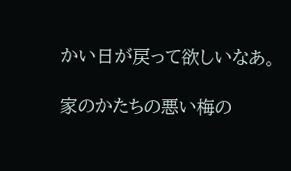かい日が戻って欲しいなあ。

家のかたちの悪い梅の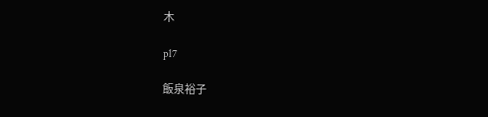木

p17

飯泉裕子